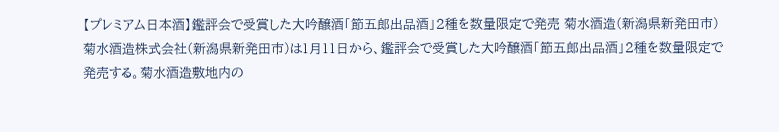【プレミアム日本酒】鑑評会で受賞した大吟醸酒「節五郎出品酒」2種を数量限定で発売 菊水酒造(新潟県新発田市)
菊水酒造株式会社(新潟県新発田市)は1月11日から、鑑評会で受賞した大吟醸酒「節五郎出品酒」2種を数量限定で発売する。菊水酒造敷地内の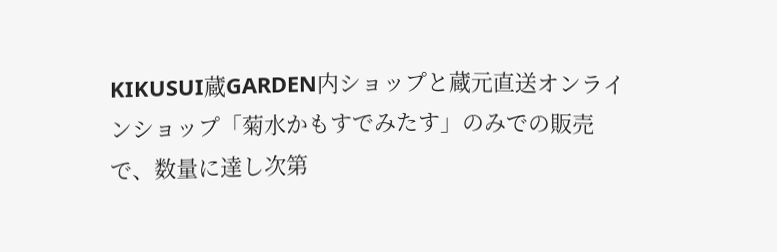KIKUSUI蔵GARDEN内ショップと蔵元直送オンラインショップ「菊水かもすでみたす」のみでの販売で、数量に達し次第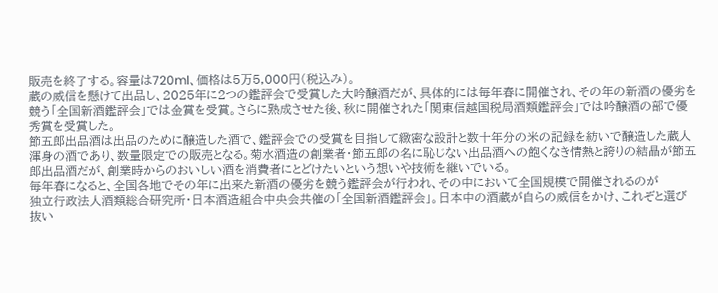販売を終了する。容量は720ml、価格は5万5,000円(税込み)。
蔵の威信を懸けて出品し、2025年に2つの鑑評会で受賞した大吟醸酒だが、具体的には毎年春に開催され、その年の新酒の優劣を競う「全国新酒鑑評会」では金賞を受賞。さらに熟成させた後、秋に開催された「関東信越国税局酒類鑑評会」では吟醸酒の部で優秀賞を受賞した。
節五郎出品酒は出品のために醸造した酒で、鑑評会での受賞を目指して緻密な設計と数十年分の米の記録を紡いで醸造した蔵人渾身の酒であり、数量限定での販売となる。菊水酒造の創業者・節五郎の名に恥じない出品酒への飽くなき情熱と誇りの結晶が節五郎出品酒だが、創業時からのおいしい酒を消費者にとどけたいという想いや技術を継いでいる。
毎年春になると、全国各地でその年に出来た新酒の優劣を競う鑑評会が行われ、その中において全国規模で開催されるのが
独立行政法人酒類総合研究所・日本酒造組合中央会共催の「全国新酒鑑評会」。日本中の酒蔵が自らの威信をかけ、これぞと選び抜い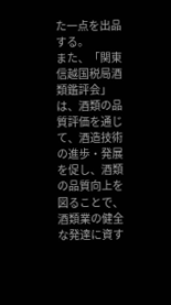た一点を出品する。
また、「関東信越国税局酒類鑑評会」は、酒類の品質評価を通じて、酒造技術の進歩・発展を促し、酒類の品質向上を図ることで、酒類業の健全な発達に資す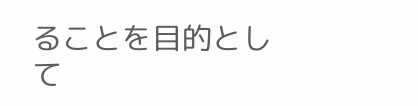ることを目的として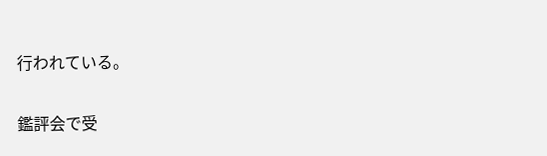行われている。


鑑評会で受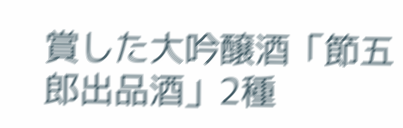賞した大吟醸酒「節五郎出品酒」2種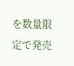を数量限定で発売